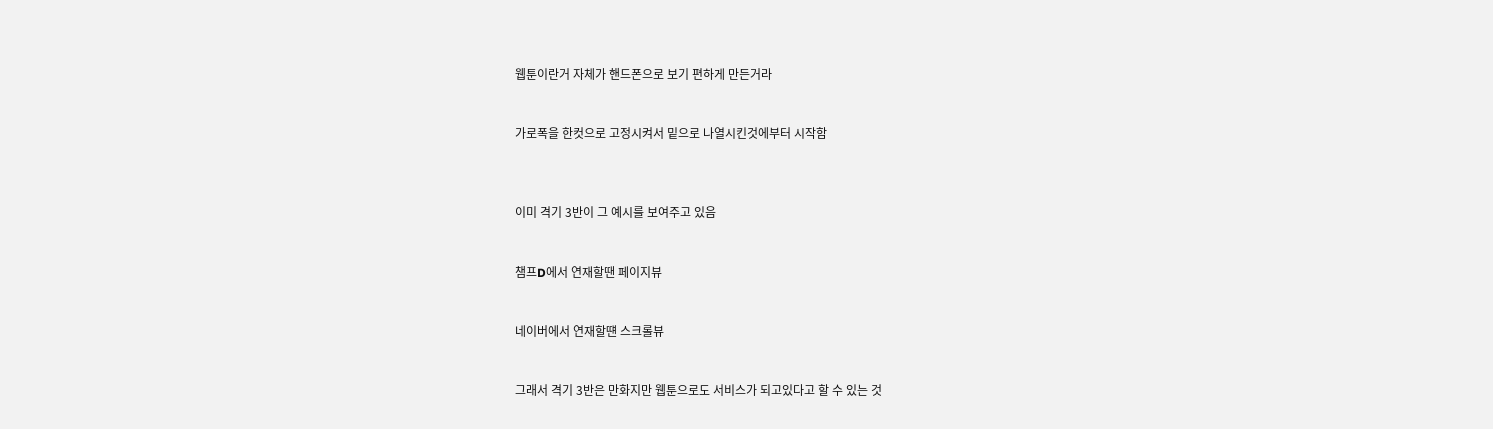웹툰이란거 자체가 핸드폰으로 보기 편하게 만든거라


가로폭을 한컷으로 고정시켜서 밑으로 나열시킨것에부터 시작함



이미 격기 3반이 그 예시를 보여주고 있음


챔프D에서 연재할땐 페이지뷰


네이버에서 연재할떈 스크롤뷰


그래서 격기 3반은 만화지만 웹툰으로도 서비스가 되고있다고 할 수 있는 것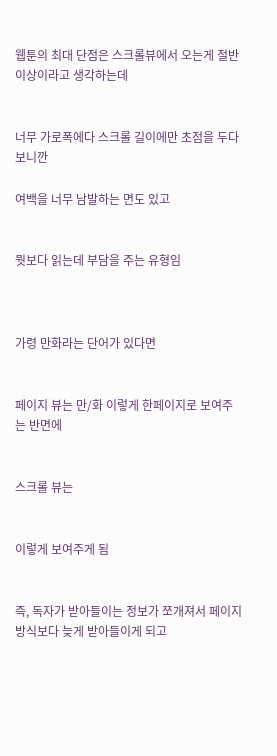웹툰의 최대 단점은 스크롤뷰에서 오는게 절반 이상이라고 생각하는데


너무 가로폭에다 스크롤 길이에만 초점을 두다보니깐

여백을 너무 남발하는 면도 있고


뭣보다 읽는데 부담을 주는 유형임



가령 만화라는 단어가 있다면


페이지 뷰는 만/화 이렇게 한페이지로 보여주는 반면에


스크롤 뷰는


이렇게 보여주게 됨


즉, 독자가 받아들이는 정보가 쪼개져서 페이지방식보다 늦게 받아들이게 되고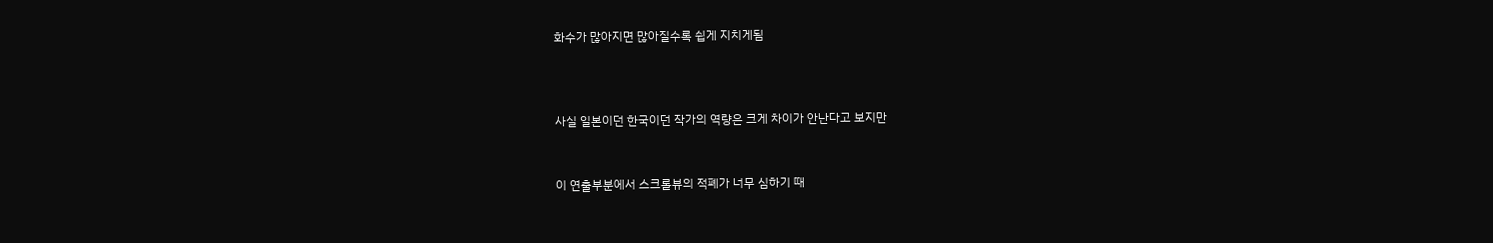화수가 많아지면 많아질수록 쉽게 지치게됨



사실 일본이던 한국이던 작가의 역량은 크게 차이가 안난다고 보지만


이 연출부분에서 스크롤뷰의 적폐가 너무 심하기 때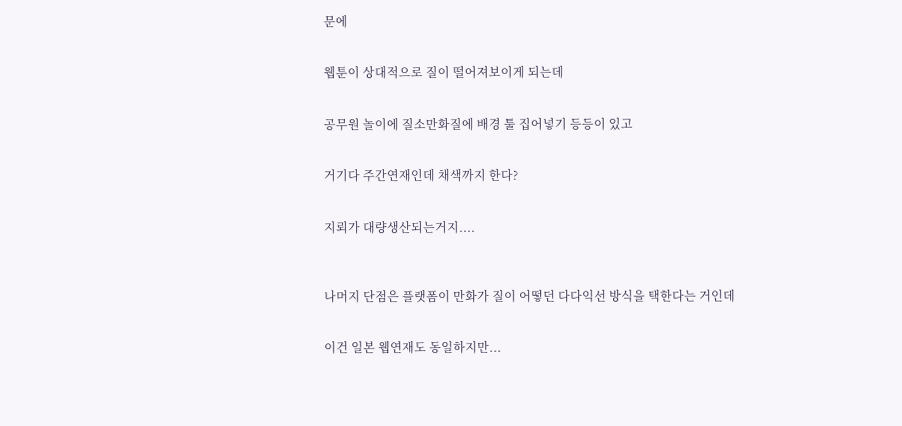문에


웹툰이 상대적으로 질이 떨어져보이게 되는데


공무원 놀이에 질소만화질에 배경 툴 집어넣기 등등이 있고


거기다 주간연재인데 채색까지 한다?


지뢰가 대량생산되는거지....



나머지 단점은 플랫폼이 만화가 질이 어떻던 다다익선 방식을 택한다는 거인데


이건 일본 웹연재도 동일하지만...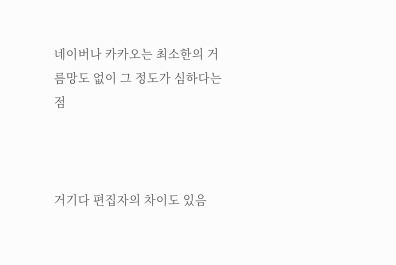네이버나 카카오는 최소한의 거름망도 없이 그 정도가 심하다는 점



거기다 편집자의 차이도 있음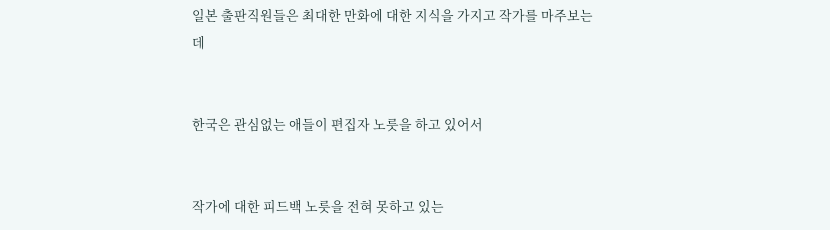일본 출판직원들은 최대한 만화에 대한 지식을 가지고 작가를 마주보는데


한국은 관심없는 애들이 편집자 노릇을 하고 있어서


작가에 대한 피드백 노릇을 전혀 못하고 있는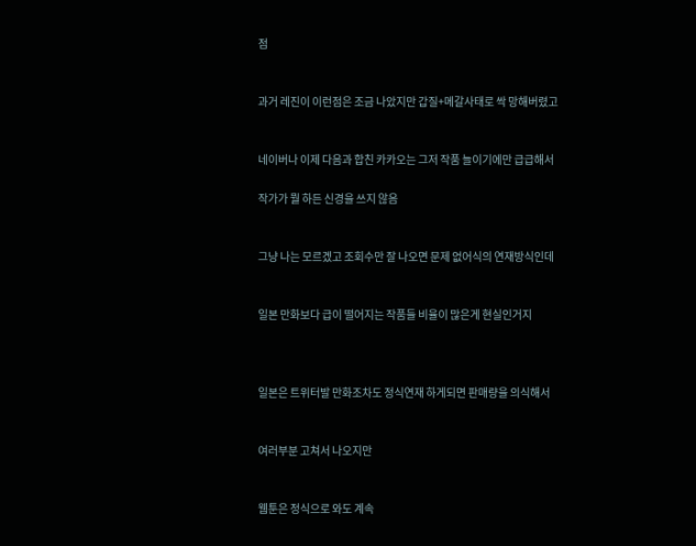점


과거 레진이 이런점은 조금 나았지만 갑질+메갈사태로 싹 망해버렸고


네이버나 이제 다음과 합친 카카오는 그저 작품 늘이기에만 급급해서

작가가 뭘 하든 신경을 쓰지 않음


그냥 나는 모르겠고 조회수만 잘 나오면 문제 없어식의 연재방식인데


일본 만화보다 급이 떨어지는 작품들 비율이 많은게 현실인거지



일본은 트위터발 만화조차도 정식연재 하게되면 판매량을 의식해서


여러부분 고쳐서 나오지만


웹툰은 정식으로 와도 계속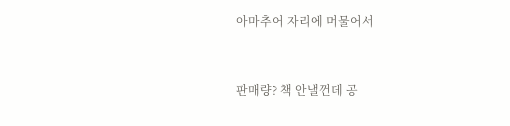아마추어 자리에 머물어서


판매량? 책 안낼껀데 공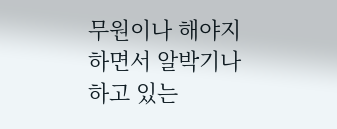무원이나 해야지 하면서 알박기나 하고 있는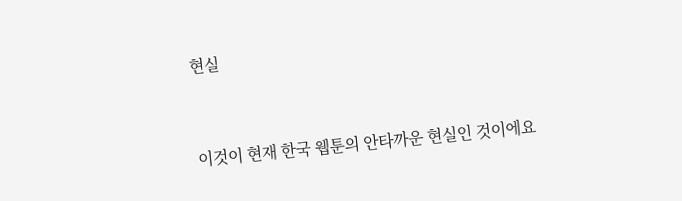현실


이것이 현재 한국 웹툰의 안타까운 현실인 것이에요